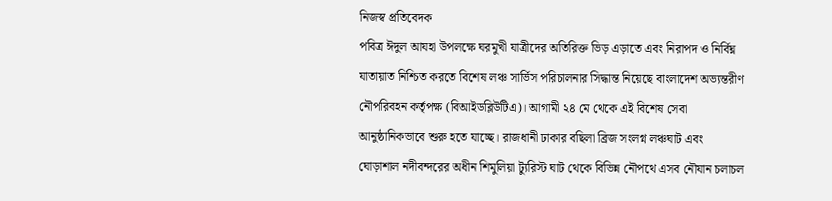নিজস্ব প্রতিবেদক
পবিত্র ঈদুল আযহা উপলক্ষে ঘরমুখী যাত্রীদের অতিরিক্ত ভিড় এড়াতে এবং নিরাপদ ও নির্বিঘ্ন যাতায়াত নিশ্চিত করতে বিশেষ লঞ্চ সার্ভিস পরিচালনার সিদ্ধান্ত নিয়েছে বাংলাদেশ অভ্যন্তরীণ নৌপরিবহন কর্তৃপক্ষ (বিআইডব্লিউটিএ)। আগামী ২৪ মে থেকে এই বিশেষ সেবা আনুষ্ঠানিকভাবে শুরু হতে যাচ্ছে। রাজধানী ঢাকার বছিলা ব্রিজ সংলগ্ন লঞ্চঘাট এবং ঘোড়াশাল নদীবন্দরের অধীন শিমুলিয়া ট্যুরিস্ট ঘাট থেকে বিভিন্ন নৌপথে এসব নৌযান চলাচল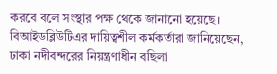করবে বলে সংস্থার পক্ষ থেকে জানানো হয়েছে।
বিআইডব্লিউটিএর দায়িত্বশীল কর্মকর্তারা জানিয়েছেন, ঢাকা নদীবন্দরের নিয়ন্ত্রণাধীন বছিলা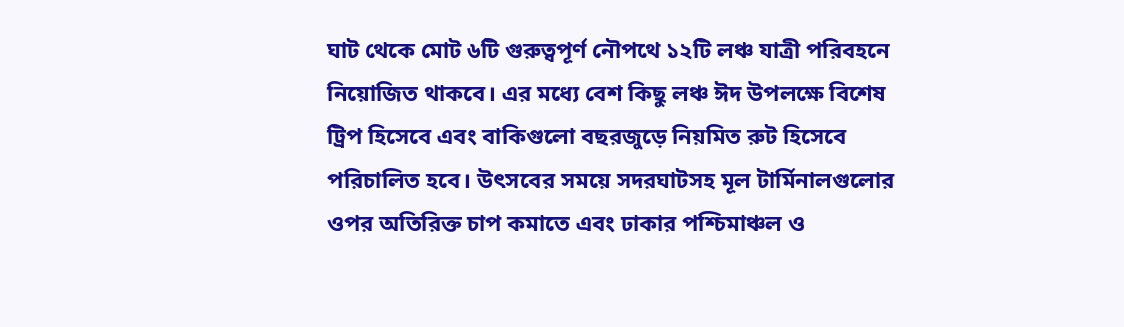ঘাট থেকে মোট ৬টি গুরুত্বপূর্ণ নৌপথে ১২টি লঞ্চ যাত্রী পরিবহনে নিয়োজিত থাকবে। এর মধ্যে বেশ কিছু লঞ্চ ঈদ উপলক্ষে বিশেষ ট্রিপ হিসেবে এবং বাকিগুলো বছরজুড়ে নিয়মিত রুট হিসেবে পরিচালিত হবে। উৎসবের সময়ে সদরঘাটসহ মূল টার্মিনালগুলোর ওপর অতিরিক্ত চাপ কমাতে এবং ঢাকার পশ্চিমাঞ্চল ও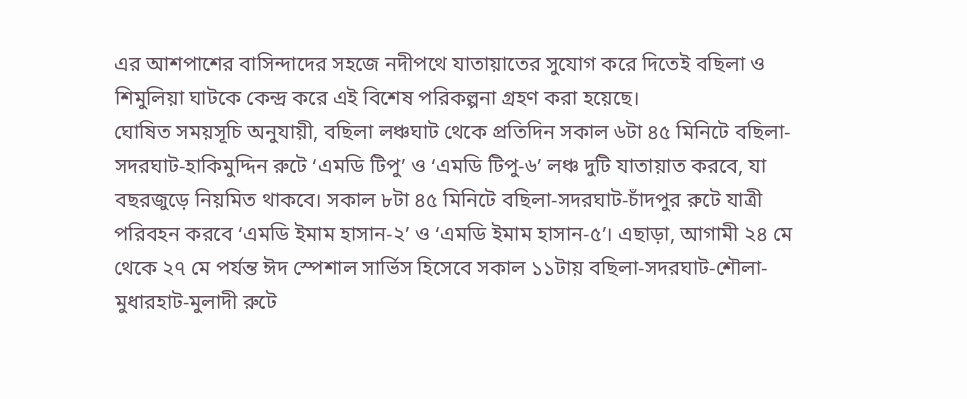এর আশপাশের বাসিন্দাদের সহজে নদীপথে যাতায়াতের সুযোগ করে দিতেই বছিলা ও শিমুলিয়া ঘাটকে কেন্দ্র করে এই বিশেষ পরিকল্পনা গ্রহণ করা হয়েছে।
ঘোষিত সময়সূচি অনুযায়ী, বছিলা লঞ্চঘাট থেকে প্রতিদিন সকাল ৬টা ৪৫ মিনিটে বছিলা-সদরঘাট-হাকিমুদ্দিন রুটে ‘এমডি টিপু’ ও ‘এমডি টিপু-৬’ লঞ্চ দুটি যাতায়াত করবে, যা বছরজুড়ে নিয়মিত থাকবে। সকাল ৮টা ৪৫ মিনিটে বছিলা-সদরঘাট-চাঁদপুর রুটে যাত্রী পরিবহন করবে ‘এমডি ইমাম হাসান-২’ ও ‘এমডি ইমাম হাসান-৫’। এছাড়া, আগামী ২৪ মে থেকে ২৭ মে পর্যন্ত ঈদ স্পেশাল সার্ভিস হিসেবে সকাল ১১টায় বছিলা-সদরঘাট-শৌলা-মুধারহাট-মুলাদী রুটে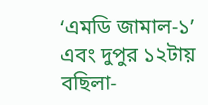‘এমডি জামাল-১’ এবং দুপুর ১২টায় বছিলা-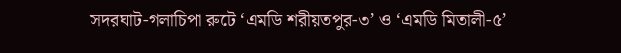সদরঘাট-গলাচিপা রুটে ‘এমডি শরীয়তপুর-৩’ ও ‘এমডি মিতালী-৫’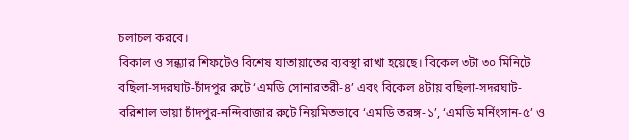চলাচল করবে।
বিকাল ও সন্ধ্যার শিফটেও বিশেষ যাতায়াতের ব্যবস্থা রাখা হয়েছে। বিকেল ৩টা ৩০ মিনিটে বছিলা-সদরঘাট-চাঁদপুর রুটে ‘এমডি সোনারতরী-৪’ এবং বিকেল ৪টায় বছিলা-সদরঘাট-বরিশাল ভায়া চাঁদপুর-নন্দিবাজার রুটে নিয়মিতভাবে ‘এমডি তরঙ্গ-১’, ‘এমডি মর্নিংসান-৫’ ও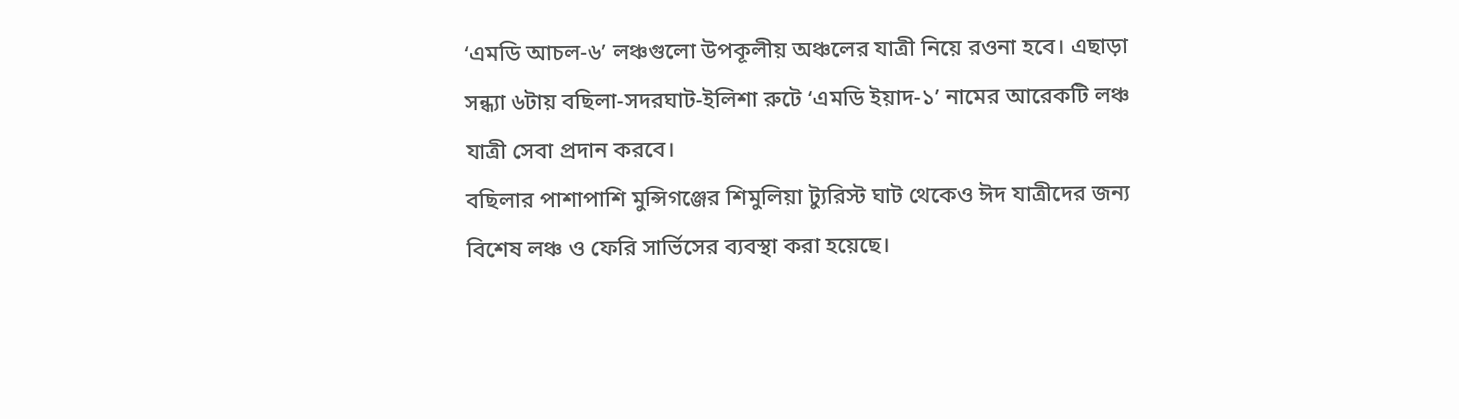‘এমডি আচল-৬’ লঞ্চগুলো উপকূলীয় অঞ্চলের যাত্রী নিয়ে রওনা হবে। এছাড়া সন্ধ্যা ৬টায় বছিলা-সদরঘাট-ইলিশা রুটে ‘এমডি ইয়াদ-১’ নামের আরেকটি লঞ্চ যাত্রী সেবা প্রদান করবে।
বছিলার পাশাপাশি মুন্সিগঞ্জের শিমুলিয়া ট্যুরিস্ট ঘাট থেকেও ঈদ যাত্রীদের জন্য বিশেষ লঞ্চ ও ফেরি সার্ভিসের ব্যবস্থা করা হয়েছে।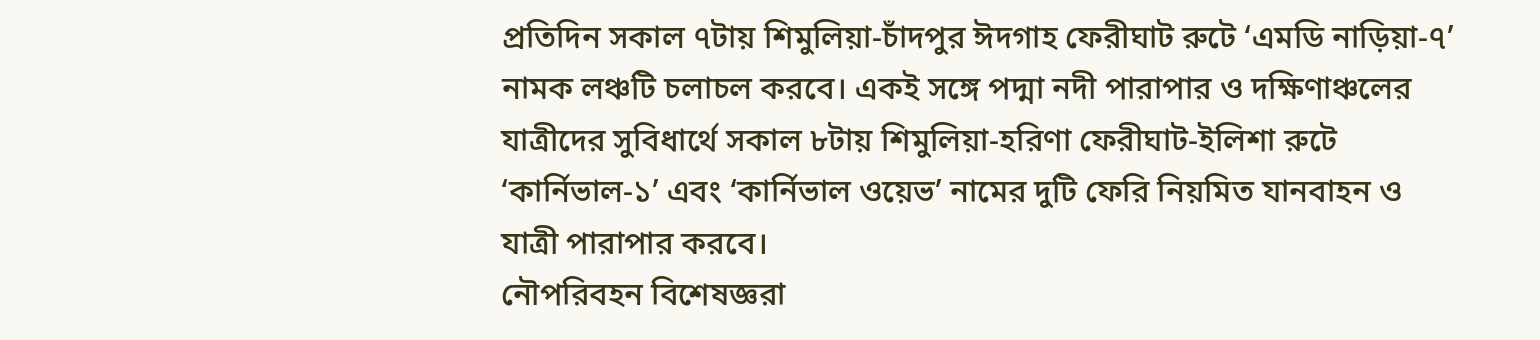প্রতিদিন সকাল ৭টায় শিমুলিয়া-চাঁদপুর ঈদগাহ ফেরীঘাট রুটে ‘এমডি নাড়িয়া-৭’ নামক লঞ্চটি চলাচল করবে। একই সঙ্গে পদ্মা নদী পারাপার ও দক্ষিণাঞ্চলের যাত্রীদের সুবিধার্থে সকাল ৮টায় শিমুলিয়া-হরিণা ফেরীঘাট-ইলিশা রুটে ‘কার্নিভাল-১’ এবং ‘কার্নিভাল ওয়েভ’ নামের দুটি ফেরি নিয়মিত যানবাহন ও যাত্রী পারাপার করবে।
নৌপরিবহন বিশেষজ্ঞরা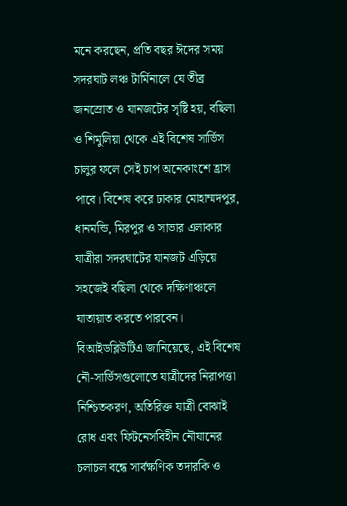মনে করছেন, প্রতি বছর ঈদের সময় সদরঘাট লঞ্চ টার্মিনালে যে তীব্র জনস্রোত ও যানজটের সৃষ্টি হয়, বছিলা ও শিমুলিয়া থেকে এই বিশেষ সার্ভিস চালুর ফলে সেই চাপ অনেকাংশে হ্রাস পাবে। বিশেষ করে ঢাকার মোহাম্মদপুর, ধানমন্ডি, মিরপুর ও সাভার এলাকার যাত্রীরা সদরঘাটের যানজট এড়িয়ে সহজেই বছিলা থেকে দক্ষিণাঞ্চলে যাতায়াত করতে পারবেন। বিআইডব্লিউটিএ জানিয়েছে, এই বিশেষ নৌ-সার্ভিসগুলোতে যাত্রীদের নিরাপত্তা নিশ্চিতকরণ, অতিরিক্ত যাত্রী বোঝাই রোধ এবং ফিটনেসবিহীন নৌযানের চলাচল বন্ধে সার্বক্ষণিক তদারকি ও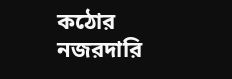কঠোর নজরদারি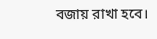বজায় রাখা হবে।